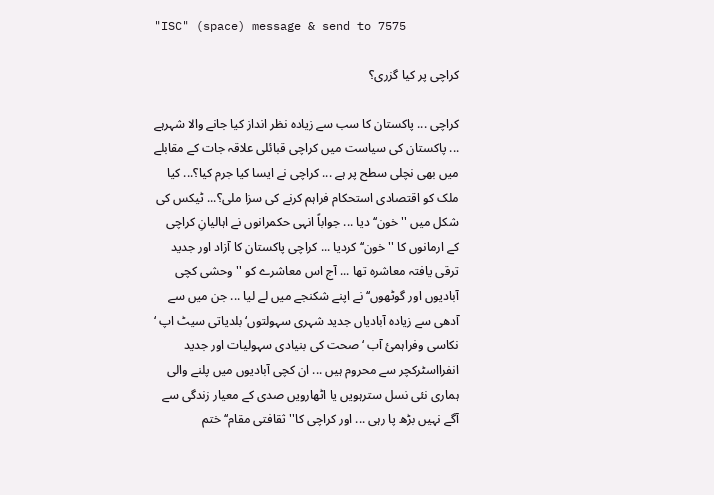"ISC" (space) message & send to 7575

کراچی پر کیا گزری؟

کراچی ... پاکستان کا سب سے زیادہ نظر انداز کیا جانے والا شہرہے ... پاکستان کی سیاست میں کراچی قبائلی علاقہ جات کے مقابلے میں بھی نچلی سطح پر ہے ... کراچی نے ایسا کیا جرم کیا؟... کیا ملک کو اقتصادی استحکام فراہم کرنے کی سزا ملی؟... ٹیکس کی شکل میں ''خون‘‘ دیا ... جواباً انہی حکمرانوں نے اہالیانِ کراچی کے ارمانوں کا ''خون‘‘ کردیا ... کراچی پاکستان کا آزاد اور جدید ترقی یافتہ معاشرہ تھا ... آج اس معاشرے کو ''وحشی کچی آبادیوں اور گوٹھوں‘‘ نے اپنے شکنجے میں لے لیا ... جن میں سے آدھی سے زیادہ آبادیاں جدید شہری سہولتوں‘ بلدیاتی سیٹ اپ ‘ نکاسی وفراہمیٔ آب ‘ صحت کی بنیادی سہولیات اور جدید انفرااسٹرکچر سے محروم ہیں ... ان کچی آبادیوں میں پلنے والی ہماری نئی نسل سترہویں یا اٹھارویں صدی کے معیار زندگی سے آگے نہیں بڑھ پا رہی ... اور کراچی کا'' ثقافتی مقام‘‘ ختم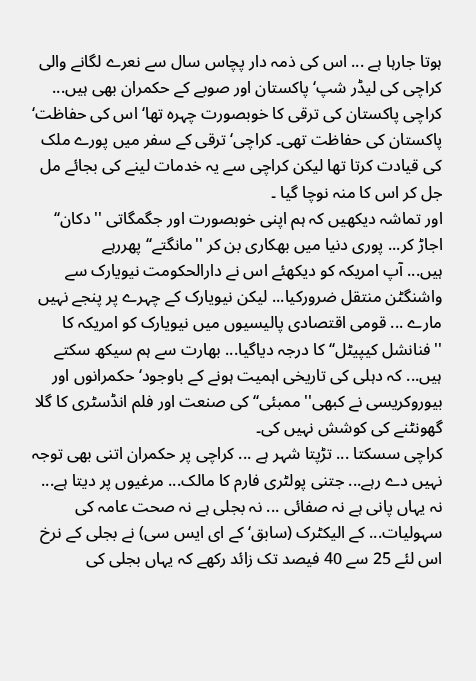ہوتا جارہا ہے ... اس کی ذمہ دار پچاس سال سے نعرے لگانے والی کراچی کی لیڈر شپ‘ پاکستان اور صوبے کے حکمران بھی ہیں... کراچی پاکستان کی ترقی کا خوبصورت چہرہ تھا‘ اس کی حفاظت‘ پاکستان کی حفاظت تھی۔ کراچی‘ ترقی کے سفر میں پورے ملک کی قیادت کرتا تھا لیکن کراچی سے یہ خدمات لینے کی بجائے مل جل کر اس کا منہ نوچا گیا ۔
اور تماشہ دیکھیں کہ ہم اپنی خوبصورت اور جگمگاتی ''دکان‘‘ اجاڑ کر... پوری دنیا میں بھکاری بن کر ''مانگتے‘‘ پھررہے
ہیں... آپ امریکہ کو دیکھئے اس نے دارالحکومت نیویارک سے واشنگٹن منتقل ضرورکیا... لیکن نیویارک کے چہرے پر پنجے نہیں مارے ... قومی اقتصادی پالیسیوں میں نیویارک کو امریکہ کا ''فنانشل کیپیٹل‘‘ کا درجہ دیاگیا... بھارت سے ہم سیکھ سکتے ہیں... کہ دہلی کی تاریخی اہمیت ہونے کے باوجود‘ حکمرانوں اور بیوروکریسی نے کبھی''ممبئی‘‘ کی صنعت اور فلم انڈسٹری کا گلا گھونٹنے کی کوشش نہیں کی۔
کراچی سسکتا ... تڑپتا شہر ہے ... کراچی پر حکمران اتنی بھی توجہ نہیں دے رہے... جتنی پولٹری فارم کا مالک... مرغیوں پر دیتا ہے... نہ یہاں پانی ہے نہ صفائی ... نہ بجلی ہے نہ صحت عامہ کی سہولیات... کے الیکٹرک (سابق‘ کے ای ایس سی) نے بجلی کے نرخ اس لئے 25 سے 40 فیصد تک زائد رکھے کہ یہاں بجلی کی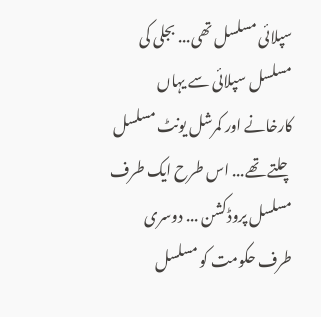سپلائی مسلسل تھی... بجلی کی مسلسل سپلائی سے یہاں کارخانے اور کمرشل یونٹ مسلسل چلتے تھے... اس طرح ایک طرف مسلسل پروڈکشن ... دوسری طرف حکومت کو مسلسل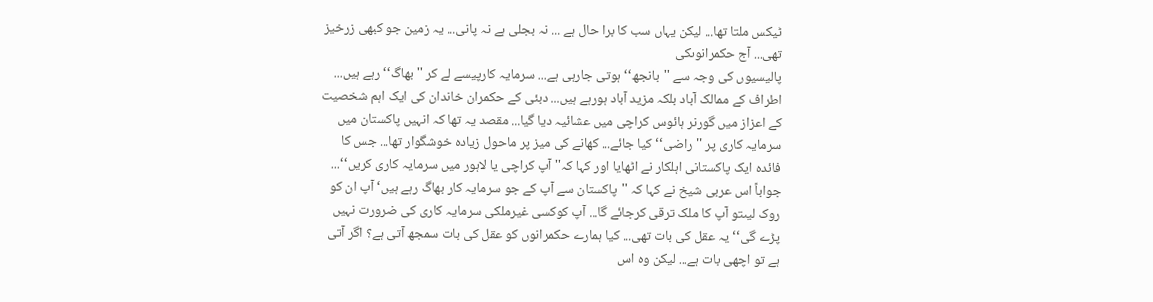ٹیکس ملتا تھا... لیکن یہاں سب کا برا حال ہے ... نہ بجلی ہے نہ پانی... یہ زمین جو کبھی زرخیز تھی... آج حکمرانوںکی
پالیسیوں کی وجہ سے ''بانجھ‘‘ ہوتی جارہی ہے... سرمایہ کارپیسے لے کر ''بھاگ‘‘ رہے ہیں... اطراف کے ممالک آباد بلکہ مزید آباد ہورہے ہیں... دبئی کے حکمران خاندان کی ایک اہم شخصیت کے اعزاز میں گورنر ہائوس کراچی میں عشائیہ دیا گیا... مقصد یہ تھا کہ انہیں پاکستان میں سرمایہ کاری پر ''راضی‘‘ کیا جائے... کھانے کی میز پر ماحول زیادہ خوشگوار تھا... جس کا فائدہ ایک پاکستانی اہلکار نے اٹھایا اور کہا کہ'' آپ کراچی یا لاہور میں سرمایہ کاری کریں‘‘... جواباً اس عربی شیخ نے کہا کہ ''پاکستان سے آپ کے جو سرمایہ کار بھاگ رہے ہیں‘ آپ ان کو روک لیںتو آپ کا ملک ترقی کرجائے گا... آپ کوکسی غیرملکی سرمایہ کاری کی ضرورت نہیں پڑے گی‘‘ یہ عقل کی بات تھی... کیا ہمارے حکمرانوں کو عقل کی بات سمجھ آتی ہے؟ اگر آتی ہے تو اچھی بات ہے... لیکن وہ اس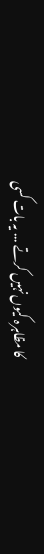کا مظاہرہ کیوں نہیں کرتے ... یہ بات کسی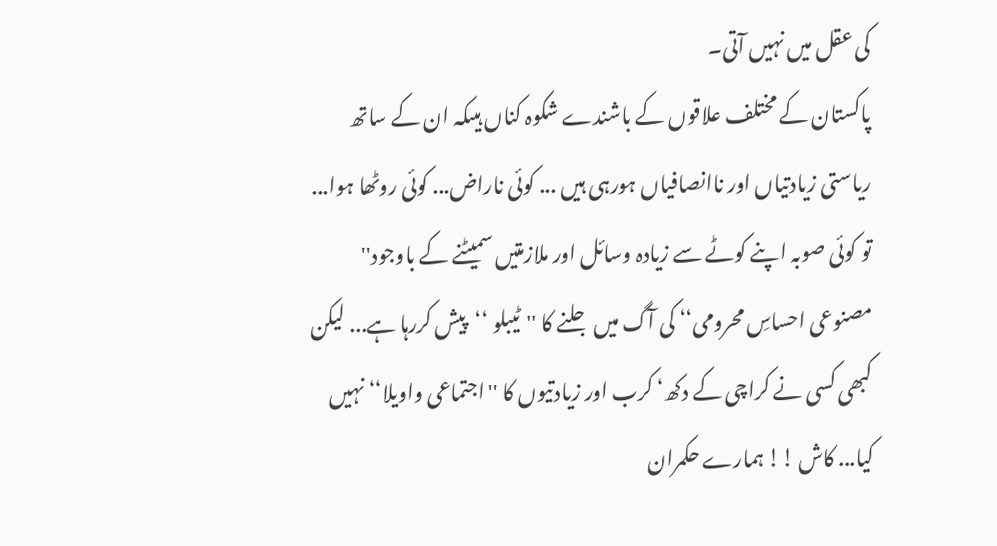کی عقل میں نہیں آتی۔
پاکستان کے مختلف علاقوں کے باشندے شکوہ کناں ہیںکہ ان کے ساتھ ریاستی زیادتیاں اور ناانصافیاں ہورہی ہیں ... کوئی ناراض... کوئی روٹھا ہوا... تو کوئی صوبہ اپنے کوٹے سے زیادہ وسائل اور ملازمتیں سمیٹنے کے باوجود'' مصنوعی احساسِ محرومی‘‘ کی آگ میں جلنے کا ''ٹیبلو ‘‘پیش کررہا ہے... لیکن کبھی کسی نے کراچی کے دکھ‘ کرب اور زیادتیوں کا ''اجتماعی واویلا‘‘ نہیں کیا... کاش !! ہمارے حکمران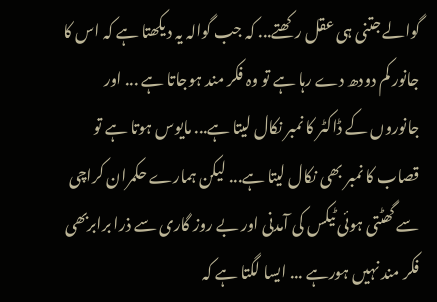گوالے جتنی ہی عقل رکھتے... کہ جب گوالہ یہ دیکھتا ہے کہ اس کا جانور کم دودھ دے رہا ہے تو وہ فکر مند ہوجاتا ہے ... اور جانوروں کے ڈاکٹر کا نمبر نکال لیتا ہے... مایوس ہوتا ہے تو قصاب کا نمبر بھی نکال لیتا ہے... لیکن ہمارے حکمران کراچی سے گھٹتی ہوئی ٹیکس کی آمدنی اور بے روز گاری سے ذرا برابربھی فکر مند نہیں ہورہے ... ایسا لگتا ہے کہ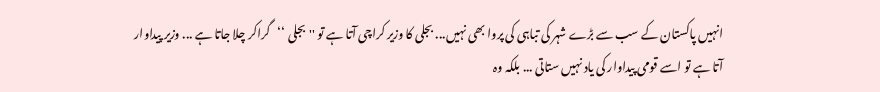انہیں پاکستان کے سب سے بڑے شہر کی تباہی کی پروا بھی نہیں... بجلی کا وزیر کراچی آتا ہے تو ''بجلی ‘‘گراکر چلا جاتا ہے ... وزیر پیداوار آتا ہے تو اسے قومی پیداوار کی یاد نہیں ستاتی ... بلکہ وہ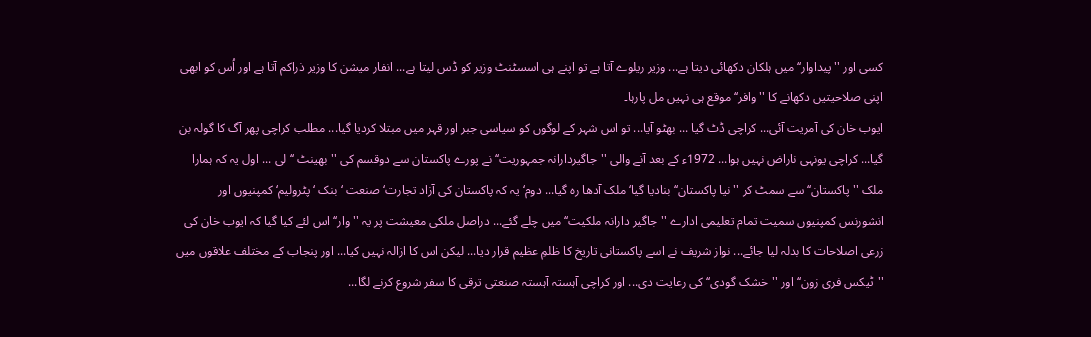کسی اور ''پیداوار‘‘ میں ہلکان دکھائی دیتا ہے... وزیر ریلوے آتا ہے تو اپنے ہی اسسٹنٹ وزیر کو ڈس لیتا ہے... انفار میشن کا وزیر ذراکم آتا ہے اور اُس کو ابھی اپنی صلاحیتیں دکھانے کا ''وافر‘‘ موقع ہی نہیں مل پارہا۔
ایوب خان کی آمریت آئی... کراچی ڈٹ گیا ... بھٹو آیا... تو اس شہر کے لوگوں کو سیاسی جبر اور قہر میں مبتلا کردیا گیا... مطلب کراچی پھر آگ کا گولہ بن گیا... کراچی یونہی ناراض نہیں ہوا... 1972ء کے بعد آنے والی ''جاگیردارانہ جمہوریت‘‘ نے پورے پاکستان سے دوقسم کی ''بھینٹ ‘‘ لی ... اول یہ کہ ہمارا ملک ''پاکستان‘‘ سے سمٹ کر ''نیا پاکستان‘‘ بنادیا گیا‘ ملک آدھا رہ گیا... دوم‘ یہ کہ پاکستان کی آزاد تجارت‘ صنعت ‘ بنک ‘ پٹرولیم‘ کمپنیوں اور انشورنس کمپنیوں سمیت تمام تعلیمی ادارے ''جاگیر دارانہ ملکیت‘‘ میں چلے گئے... دراصل ملکی معیشت پر یہ ''وار‘‘ اس لئے کیا گیا کہ ایوب خان کی زرعی اصلاحات کا بدلہ لیا جائے... نواز شریف نے اسے پاکستانی تاریخ کا ظلمِ عظیم قرار دیا... لیکن اس کا ازالہ نہیں کیا... اور پنجاب کے مختلف علاقوں میں ''ٹیکس فری زون‘‘ اور ''خشک گودی‘‘ کی رعایت دی... اور کراچی آہستہ آہستہ صنعتی ترقی کا سفر شروع کرنے لگا...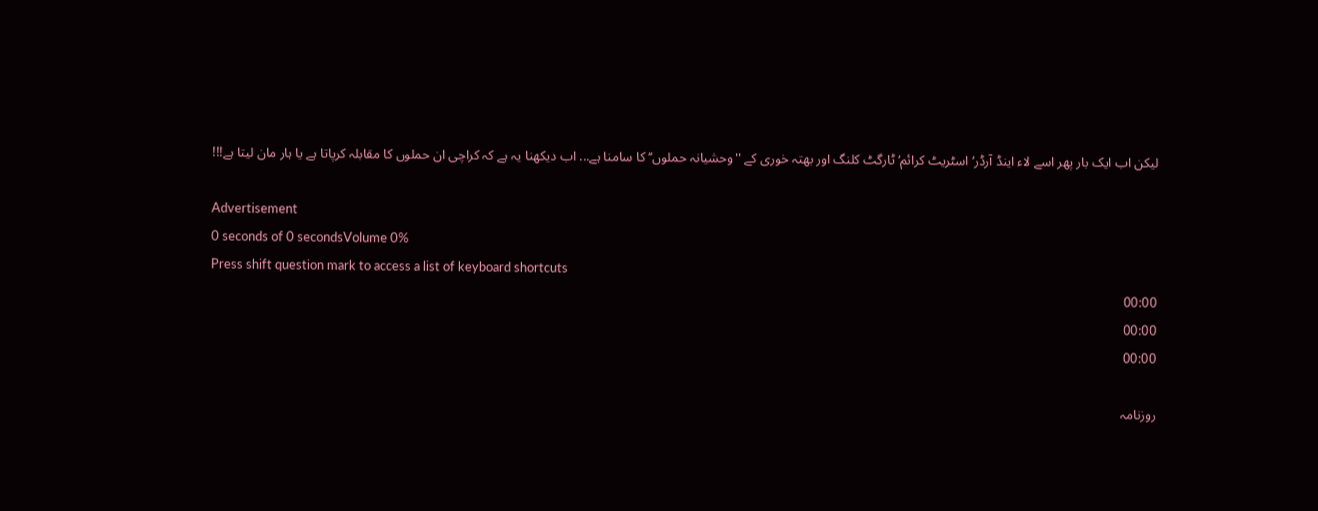لیکن اب ایک بار پھر اسے لاء اینڈ آرڈر‘ اسٹریٹ کرائم‘ ٹارگٹ کلنگ اور بھتہ خوری کے ''وحشیانہ حملوں‘‘ کا سامنا ہے... اب دیکھنا یہ ہے کہ کراچی ان حملوں کا مقابلہ کرپاتا ہے یا ہار مان لیتا ہے!!!

Advertisement
0 seconds of 0 secondsVolume 0%
Press shift question mark to access a list of keyboard shortcuts
00:00
00:00
00:00

روزنامہ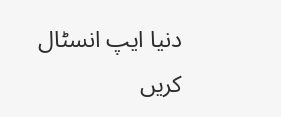دنیا ایپ انسٹال کریں